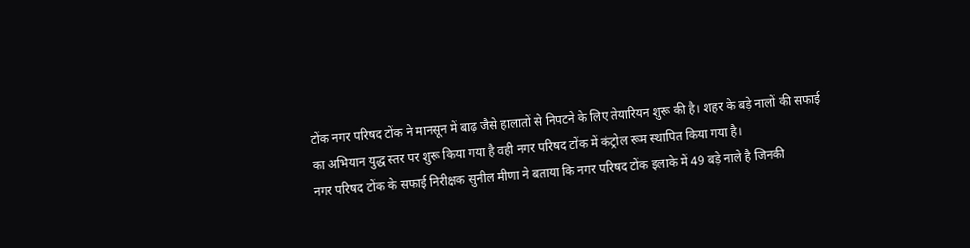टोंक नगर परिषद टोंक ने मानसून में बाढ़ जैसे हालातों से निपटने के लिए तेयारियन शुरू की है। शहर के बड़े नालों की सफाई का अभियान युद्ध स्तर पर शुरू किया गया है वही नगर परिषद टोंक में कंट्रोल रूम स्थापित किया गया है।
नगर परिषद टोंक के सफाई निरीक्षक सुनील मीणा ने बताया कि नगर परिषद टोंक इलाके में 49 बड़े नाले है जिनकी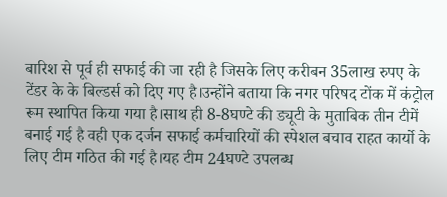बारिश से पूर्व ही सफाई की जा रही है जिसके लिए करीबन 35लाख रुपए के टेंडर के के बिल्डर्स को दिए गए है।उन्होंने बताया कि नगर परिषद टोंक में कंट्रोल रूम स्थापित किया गया है।साथ ही 8-8घण्टे की ड्यूटी के मुताबिक तीन टीमें बनाई गई है वही एक दर्जन सफाई कर्मचारियों की स्पेशल बचाव राहत कार्यो के लिए टीम गठित की गई है।यह टीम 24घण्टे उपलब्ध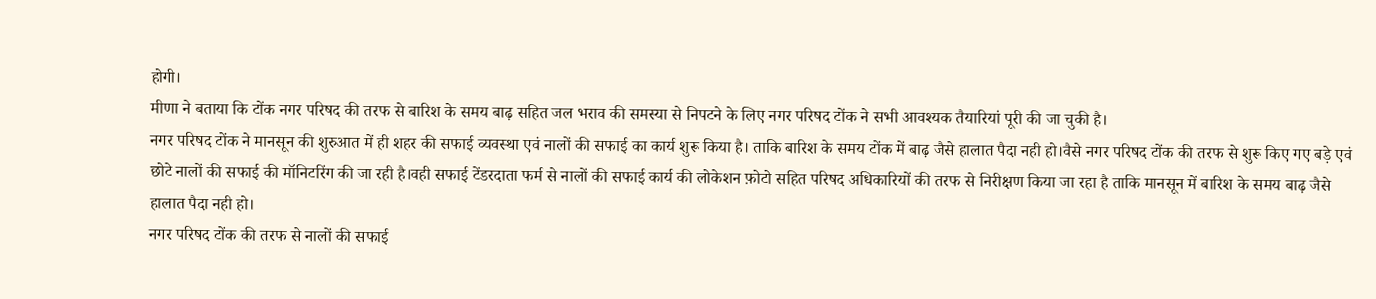होगी।
मीणा ने बताया कि टोंक नगर परिषद की तरफ से बारिश के समय बाढ़ सहित जल भराव की समस्या से निपटने के लिए नगर परिषद टोंक ने सभी आवश्यक तैयारियां पूरी की जा चुकी है।
नगर परिषद टोंक ने मानसून की शुरुआत में ही शहर की सफाई व्यवस्था एवं नालों की सफाई का कार्य शुरू किया है। ताकि बारिश के समय टोंक में बाढ़ जैसे हालात पैदा नही हो।वैसे नगर परिषद टोंक की तरफ से शुरू किए गए बड़े एवं छोटे नालों की सफाई की मॉनिटरिंग की जा रही है।वही सफाई टेंडरदाता फर्म से नालों की सफाई कार्य की लोकेशन फ़ोटो सहित परिषद अधिकारियों की तरफ से निरीक्षण किया जा रहा है ताकि मानसून में बारिश के समय बाढ़ जैसे हालात पैदा नही हो।
नगर परिषद टोंक की तरफ से नालों की सफाई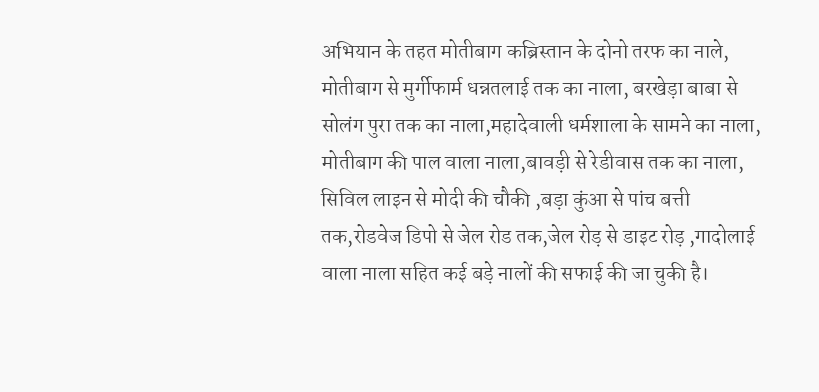अभियान के तहत मोतीबाग कब्रिस्तान के दोनो तरफ का नाले, मोतीबाग से मुर्गीफार्म धन्नतलाई तक का नाला, बरखेड़ा बाबा से सोलंग पुरा तक का नाला,महादेवाली धर्मशाला के सामने का नाला, मोतीबाग की पाल वाला नाला,बावड़ी से रेडीवास तक का नाला, सिविल लाइन से मोदी की चौकी ,बड़ा कुंआ से पांच बत्ती तक,रोडवेज डिपो से जेल रोड तक,जेल रोड़ से डाइट रोड़ ,गादोलाई वाला नाला सहित कई बड़े नालों की सफाई की जा चुकी है।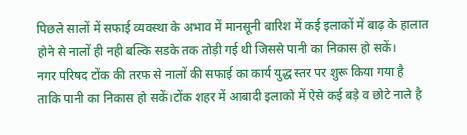पिछले सालों में सफाई व्यवस्था के अभाव में मानसूनी बारिश में कई इलाकों में बाढ़ के हालात होने से नालों ही नही बल्कि सडके तक तोड़ी गई थी जिससे पानी का निकास हो सकें।
नगर परिषद टोंक की तरफ से नालों की सफाई का कार्य युद्ध स्तर पर शुरू किया गया है ताकि पानी का निकास हो सकें।टोंक शहर में आबादी इलाको में ऐसे कई बड़े व छोटे नाले है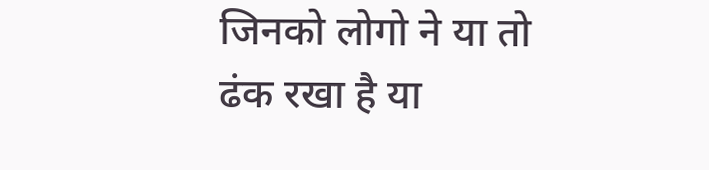जिनको लोगो ने या तो ढंक रखा है या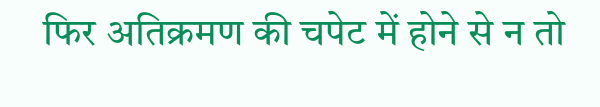फिर अतिक्रमण की चपेट में होने से न तो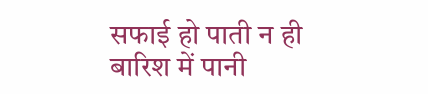सफाई हो पाती न ही बारिश में पानी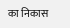का निकास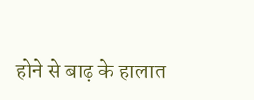होने से बाढ़ के हालात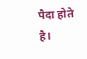पैदा होते है।